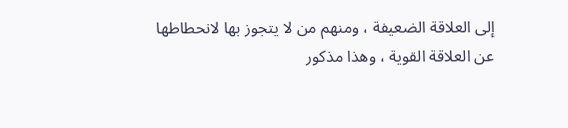إلى العلاقة الضعيفة ، ومنهم من لا يتجوز بها لانحطاطها عن العلاقة القوية ، وهذا مذكور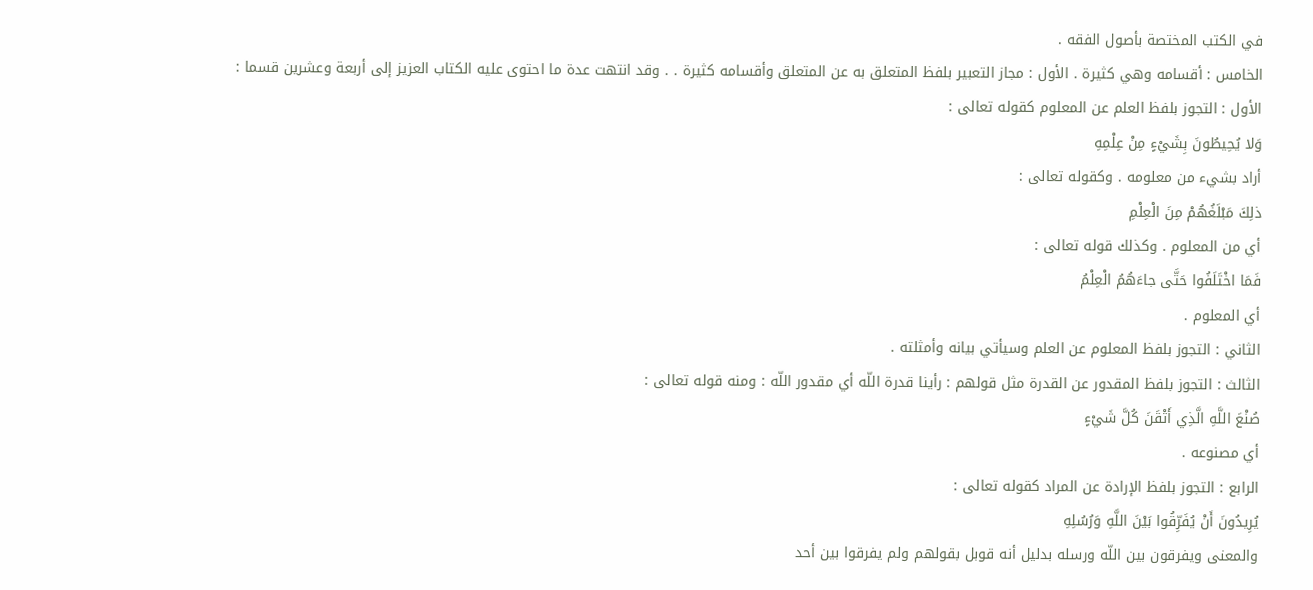في الكتب المختصة بأصول الفقه .
الخامس : أقسامه وهي كثيرة . الأول : مجاز التعبير بلفظ المتعلق به عن المتعلق وأقسامه كثيرة . . وقد انتهت عدة ما احتوى عليه الكتاب العزيز إلى أربعة وعشرين قسما :
الأول : التجوز بلفظ العلم عن المعلوم كقوله تعالى :
وَلا يُحِيطُونَ بِشَيْءٍ مِنْ عِلْمِهِ
أراد بشيء من معلومه . وكقوله تعالى :
ذلِكَ مَبْلَغُهُمْ مِنَ الْعِلْمِ
أي من المعلوم . وكذلك قوله تعالى :
فَمَا اخْتَلَفُوا حَتَّى جاءَهُمُ الْعِلْمُ
أي المعلوم .
الثاني : التجوز بلفظ المعلوم عن العلم وسيأتي بيانه وأمثلته .
الثالث : التجوز بلفظ المقدور عن القدرة مثل قولهم : رأينا قدرة اللّه أي مقدور اللّه : ومنه قوله تعالى :
صُنْعَ اللَّهِ الَّذِي أَتْقَنَ كُلَّ شَيْءٍ
أي مصنوعه .
الرابع : التجوز بلفظ الإرادة عن المراد كقوله تعالى :
يُرِيدُونَ أَنْ يُفَرِّقُوا بَيْنَ اللَّهِ وَرُسُلِهِ
والمعنى ويفرقون بين اللّه ورسله بدليل أنه قوبل بقولهم ولم يفرقوا بين أحد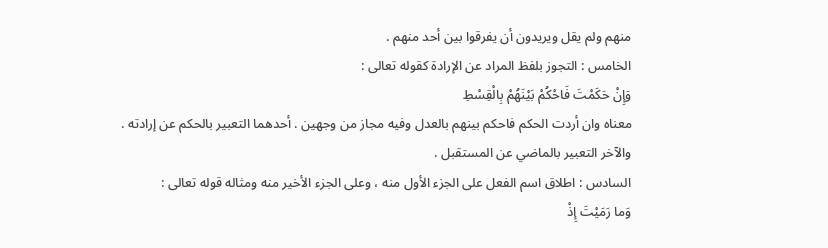منهم ولم يقل ويريدون أن يفرقوا بين أحد منهم .
الخامس : التجوز بلفظ المراد عن الإرادة كقوله تعالى :
وَإِنْ حَكَمْتَ فَاحْكُمْ بَيْنَهُمْ بِالْقِسْطِ
معناه وان أردت الحكم فاحكم بينهم بالعدل وفيه مجاز من وجهين . أحدهما التعبير بالحكم عن إرادته .
والآخر التعبير بالماضي عن المستقبل .
السادس : اطلاق اسم الفعل على الجزء الأول منه ، وعلى الجزء الأخير منه ومثاله قوله تعالى :
وَما رَمَيْتَ إِذْ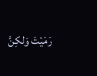رَمَيْتَ وَلكِنَّ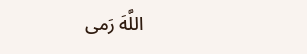اللَّهَ رَمى